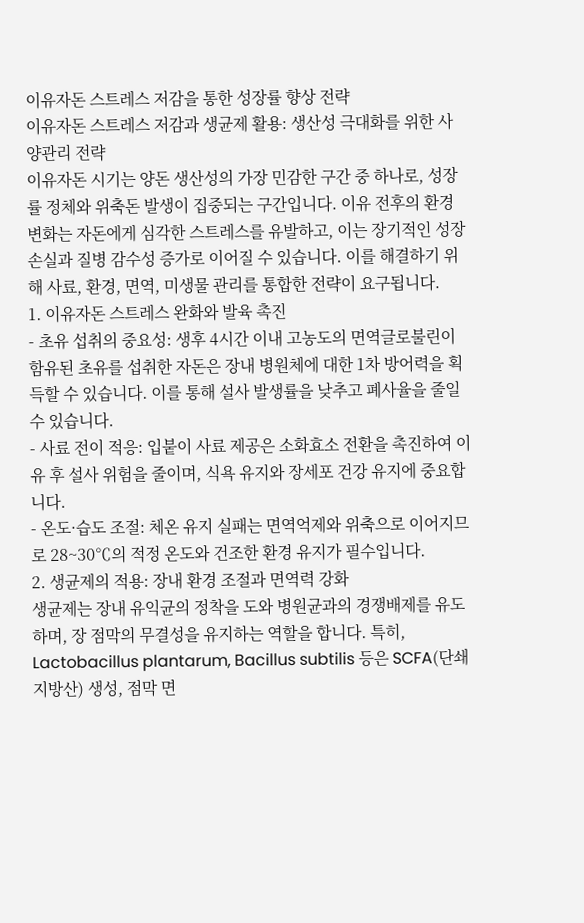이유자돈 스트레스 저감을 통한 성장률 향상 전략
이유자돈 스트레스 저감과 생균제 활용: 생산성 극대화를 위한 사양관리 전략
이유자돈 시기는 양돈 생산성의 가장 민감한 구간 중 하나로, 성장률 정체와 위축돈 발생이 집중되는 구간입니다. 이유 전후의 환경 변화는 자돈에게 심각한 스트레스를 유발하고, 이는 장기적인 성장 손실과 질병 감수성 증가로 이어질 수 있습니다. 이를 해결하기 위해 사료, 환경, 면역, 미생물 관리를 통합한 전략이 요구됩니다.
1. 이유자돈 스트레스 완화와 발육 촉진
- 초유 섭취의 중요성: 생후 4시간 이내 고농도의 면역글로불린이 함유된 초유를 섭취한 자돈은 장내 병원체에 대한 1차 방어력을 획득할 수 있습니다. 이를 통해 설사 발생률을 낮추고 폐사율을 줄일 수 있습니다.
- 사료 전이 적응: 입붙이 사료 제공은 소화효소 전환을 촉진하여 이유 후 설사 위험을 줄이며, 식욕 유지와 장세포 건강 유지에 중요합니다.
- 온도·습도 조절: 체온 유지 실패는 면역억제와 위축으로 이어지므로 28~30℃의 적정 온도와 건조한 환경 유지가 필수입니다.
2. 생균제의 적용: 장내 환경 조절과 면역력 강화
생균제는 장내 유익균의 정착을 도와 병원균과의 경쟁배제를 유도하며, 장 점막의 무결성을 유지하는 역할을 합니다. 특히, Lactobacillus plantarum, Bacillus subtilis 등은 SCFA(단쇄지방산) 생성, 점막 면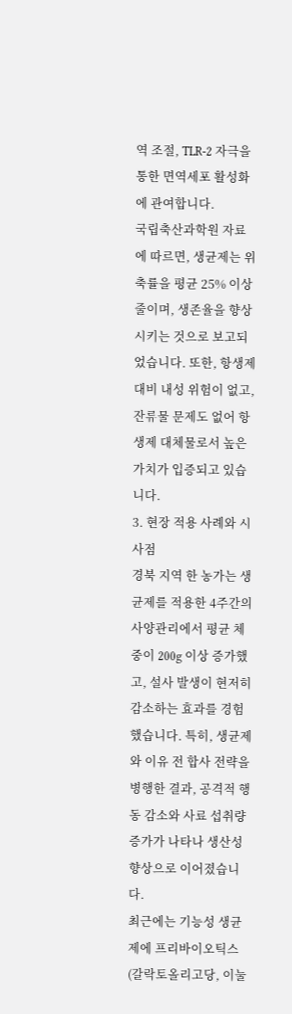역 조절, TLR-2 자극을 통한 면역세포 활성화에 관여합니다.
국립축산과학원 자료에 따르면, 생균제는 위축률을 평균 25% 이상 줄이며, 생존율을 향상시키는 것으로 보고되었습니다. 또한, 항생제 대비 내성 위험이 없고, 잔류물 문제도 없어 항생제 대체물로서 높은 가치가 입증되고 있습니다.
3. 현장 적용 사례와 시사점
경북 지역 한 농가는 생균제를 적용한 4주간의 사양관리에서 평균 체중이 200g 이상 증가했고, 설사 발생이 현저히 감소하는 효과를 경험했습니다. 특히, 생균제와 이유 전 합사 전략을 병행한 결과, 공격적 행동 감소와 사료 섭취량 증가가 나타나 생산성 향상으로 이어졌습니다.
최근에는 기능성 생균제에 프리바이오틱스(갈락토올리고당, 이눌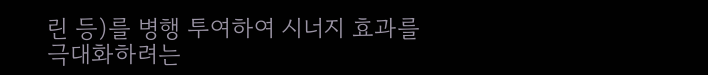린 등)를 병행 투여하여 시너지 효과를 극대화하려는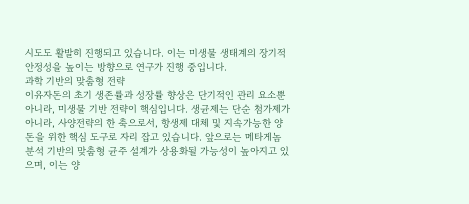시도도 활발히 진행되고 있습니다. 이는 미생물 생태계의 장기적 안정성을 높이는 방향으로 연구가 진행 중입니다.
과학 기반의 맞춤형 전략
이유자돈의 초기 생존률과 성장률 향상은 단기적인 관리 요소뿐 아니라, 미생물 기반 전략이 핵심입니다. 생균제는 단순 첨가제가 아니라, 사양전략의 한 축으로서, 항생제 대체 및 지속가능한 양돈을 위한 핵심 도구로 자리 잡고 있습니다. 앞으로는 메타게놈 분석 기반의 맞춤형 균주 설계가 상용화될 가능성이 높아지고 있으며, 이는 양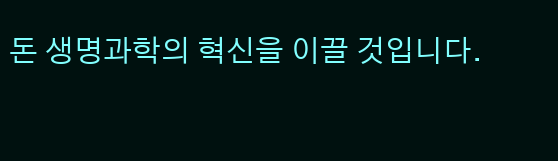돈 생명과학의 혁신을 이끌 것입니다.